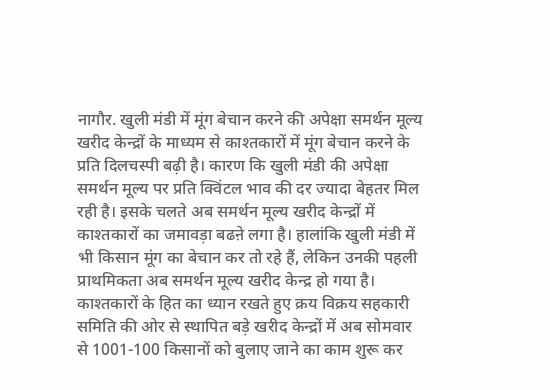नागौर. खुली मंडी में मूंग बेचान करने की अपेक्षा समर्थन मूल्य खरीद केन्द्रों के माध्यम से काश्तकारों में मूंग बेचान करने के प्रति दिलचस्पी बढ़ी है। कारण कि खुली मंडी की अपेक्षा समर्थन मूल्य पर प्रति क्विंटल भाव की दर ज्यादा बेहतर मिल रही है। इसके चलते अब समर्थन मूल्य खरीद केन्द्रों में काश्तकारों का जमावड़ा बढऩे लगा है। हालांकि खुली मंडी में भी किसान मूंग का बेचान कर तो रहे हैं, लेकिन उनकी पहली प्राथमिकता अब समर्थन मूल्य खरीद केन्द्र हो गया है। काश्तकारों के हित का ध्यान रखते हुए क्रय विक्रय सहकारी समिति की ओर से स्थापित बड़े खरीद केन्द्रों में अब सोमवार से 1001-100 किसानों को बुलाए जाने का काम शुरू कर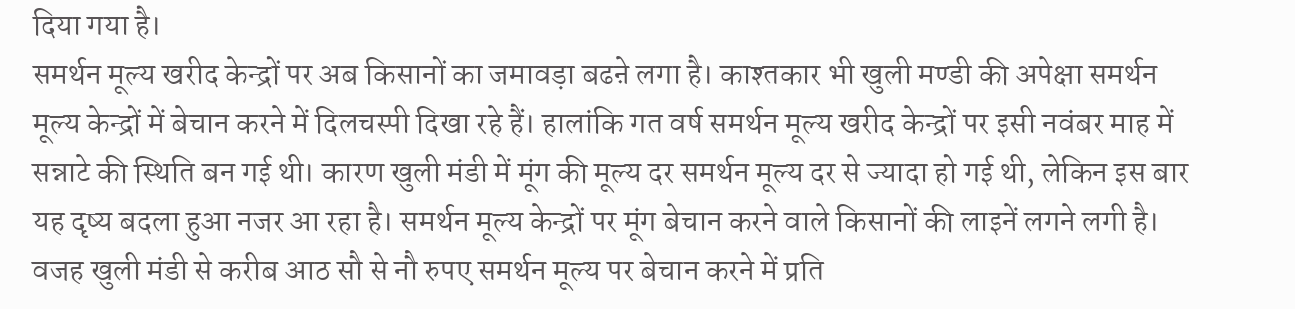दिया गया है।
समर्थन मूल्य खरीद केन्द्रों पर अब किसानों का जमावड़ा बढऩे लगा है। काश्तकार भी खुली मण्डी की अपेक्षा समर्थन मूल्य केन्द्रों में बेचान करने में दिलचस्पी दिखा रहे हैं। हालांकि गत वर्ष समर्थन मूल्य खरीद केन्द्रों पर इसी नवंबर माह में सन्नाटे की स्थिति बन गई थी। कारण खुली मंडी में मूंग की मूल्य दर समर्थन मूल्य दर से ज्यादा हो गई थी, लेकिन इस बार यह दृष्य बदला हुआ नजर आ रहा है। समर्थन मूल्य केन्द्रों पर मूंग बेचान करने वाले किसानों की लाइनें लगने लगी है। वजह खुली मंडी से करीब आठ सौ से नौ रुपए समर्थन मूल्य पर बेचान करने में प्रति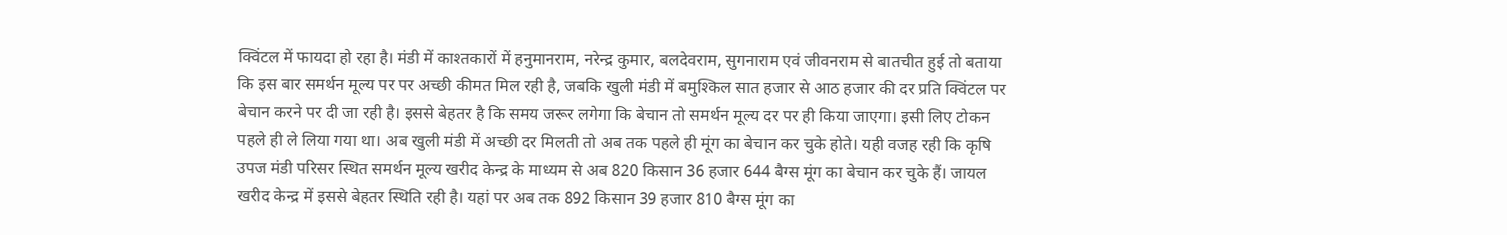क्विंटल में फायदा हो रहा है। मंडी में काश्तकारों में हनुमानराम, नरेन्द्र कुमार, बलदेवराम, सुगनाराम एवं जीवनराम से बातचीत हुई तो बताया कि इस बार समर्थन मूल्य पर पर अच्छी कीमत मिल रही है, जबकि खुली मंडी में बमुश्किल सात हजार से आठ हजार की दर प्रति क्विंटल पर बेचान करने पर दी जा रही है। इससे बेहतर है कि समय जरूर लगेगा कि बेचान तो समर्थन मूल्य दर पर ही किया जाएगा। इसी लिए टोकन पहले ही ले लिया गया था। अब खुली मंडी में अच्छी दर मिलती तो अब तक पहले ही मूंग का बेचान कर चुके होते। यही वजह रही कि कृषि उपज मंडी परिसर स्थित समर्थन मूल्य खरीद केन्द्र के माध्यम से अब 820 किसान 36 हजार 644 बैग्स मूंग का बेचान कर चुके हैं। जायल खरीद केन्द्र में इससे बेहतर स्थिति रही है। यहां पर अब तक 892 किसान 39 हजार 810 बैग्स मूंग का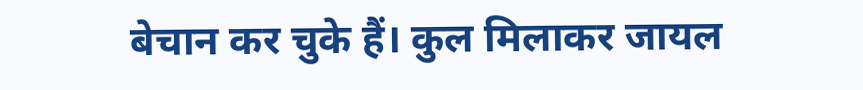बेचान कर चुके हैं। कुल मिलाकर जायल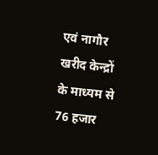एवं नागौर खरीद केन्द्रों के माध्यम से 76 हजार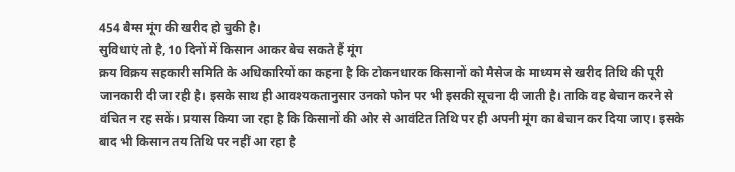454 बैग्स मूंग की खरीद हो चुकी है।
सुविधाएं तो है, 10 दिनों में किसान आकर बेच सकते हैं मूंग
क्रय विक्रय सहकारी समिति के अधिकारियों का कहना है कि टोकनधारक किसानों को मैसेज के माध्यम से खरीद तिथि की पूरी जानकारी दी जा रही है। इसके साथ ही आवश्यकतानुसार उनको फोन पर भी इसकी सूचना दी जाती है। ताकि वह बेचान करने से वंचित न रह सकें। प्रयास किया जा रहा है कि किसानों की ओर से आवंटित तिथि पर ही अपनी मूंग का बेचान कर दिया जाए। इसके बाद भी किसान तय तिथि पर नहीं आ रहा है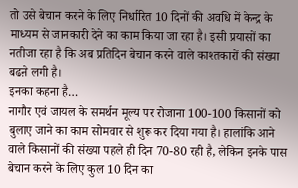तो उसे बेचान करने के लिए निर्धारित 10 दिनों की अवधि में केन्द्र के माध्यम से जानकारी देने का काम किया जा रहा है। इसी प्रयासों का नतीजा रहा है कि अब प्रतिदिन बेचान करने वाले काश्तकारों की संख्या बढऩे लगी है।
इनका कहना है…
नागौर एवं जायल के समर्थन मूल्य पर रोजाना 100-100 किसानों को बुलाए जाने का काम सोमवार से शुरू कर दिया गया है। हालांकि आने वाले किसानों की संख्या पहले ही दिन 70-80 रही है, लेकिन इनके पास बेचान करने के लिए कुल 10 दिन का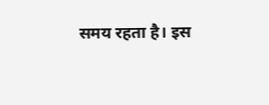समय रहता है। इस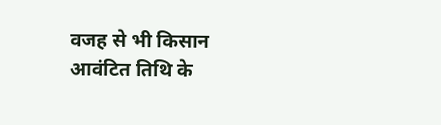वजह से भी किसान आवंटित तिथि के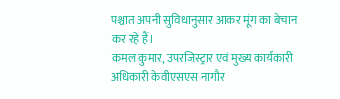पश्चात अपनी सुविधानुसार आकर मूंग का बेचान कर रहे हैं।
कमल कुमार, उपरजिस्ट्रार एवं मुख्य कार्यकारी अधिकारी केवीएसएस नागौर